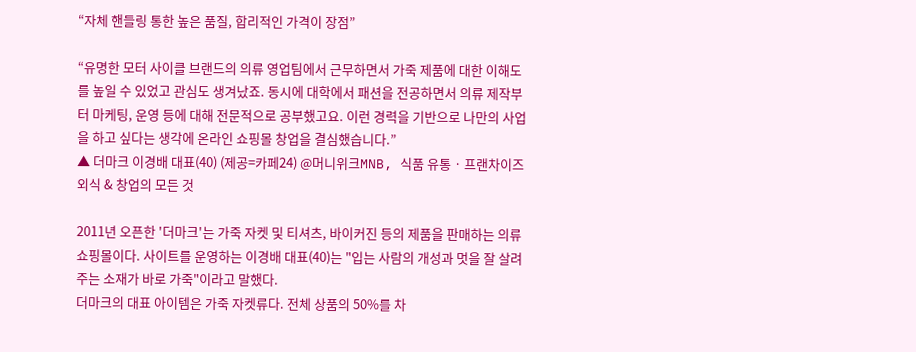“자체 핸들링 통한 높은 품질, 합리적인 가격이 장점”

“유명한 모터 사이클 브랜드의 의류 영업팀에서 근무하면서 가죽 제품에 대한 이해도를 높일 수 있었고 관심도 생겨났죠. 동시에 대학에서 패션을 전공하면서 의류 제작부터 마케팅, 운영 등에 대해 전문적으로 공부했고요. 이런 경력을 기반으로 나만의 사업을 하고 싶다는 생각에 온라인 쇼핑몰 창업을 결심했습니다.”
▲ 더마크 이경배 대표(40) (제공=카페24) @머니위크MNB, 식품 유통 · 프랜차이즈 외식 & 창업의 모든 것

2011년 오픈한 '더마크'는 가죽 자켓 및 티셔츠, 바이커진 등의 제품을 판매하는 의류 쇼핑몰이다. 사이트를 운영하는 이경배 대표(40)는 "입는 사람의 개성과 멋을 잘 살려주는 소재가 바로 가죽"이라고 말했다.
더마크의 대표 아이템은 가죽 자켓류다. 전체 상품의 50%를 차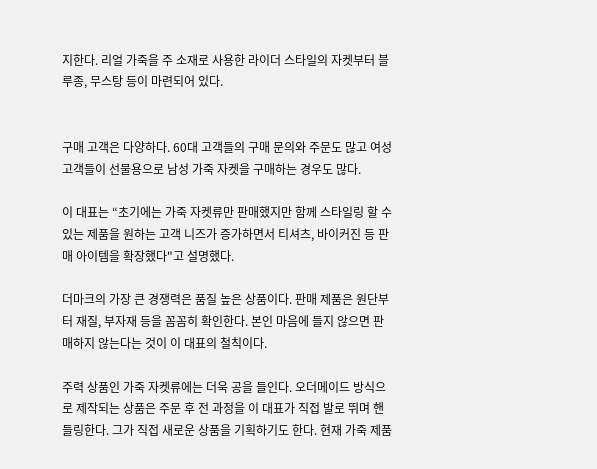지한다. 리얼 가죽을 주 소재로 사용한 라이더 스타일의 자켓부터 블루종, 무스탕 등이 마련되어 있다.


구매 고객은 다양하다. 60대 고객들의 구매 문의와 주문도 많고 여성 고객들이 선물용으로 남성 가죽 자켓을 구매하는 경우도 많다.

이 대표는 “초기에는 가죽 자켓류만 판매했지만 함께 스타일링 할 수 있는 제품을 원하는 고객 니즈가 증가하면서 티셔츠, 바이커진 등 판매 아이템을 확장했다"고 설명했다.

더마크의 가장 큰 경쟁력은 품질 높은 상품이다. 판매 제품은 원단부터 재질, 부자재 등을 꼼꼼히 확인한다. 본인 마음에 들지 않으면 판매하지 않는다는 것이 이 대표의 철칙이다.

주력 상품인 가죽 자켓류에는 더욱 공을 들인다. 오더메이드 방식으로 제작되는 상품은 주문 후 전 과정을 이 대표가 직접 발로 뛰며 핸들링한다. 그가 직접 새로운 상품을 기획하기도 한다. 현재 가죽 제품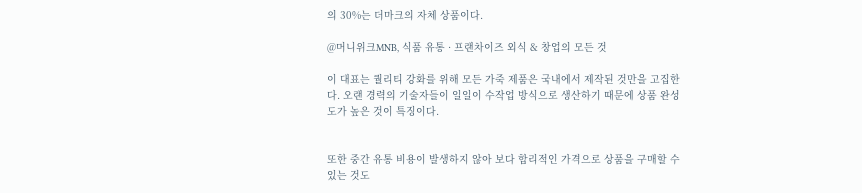의 30%는 더마크의 자체 상품이다.

@머니위크MNB, 식품 유통 · 프랜차이즈 외식 & 창업의 모든 것

이 대표는 퀄리티 강화를 위해 모든 가죽 제품은 국내에서 제작된 것만을 고집한다. 오랜 경력의 기술자들이 일일이 수작업 방식으로 생산하기 때문에 상품 완성도가 높은 것이 특징이다.


또한 중간 유통 비용이 발생하지 않아 보다 합리적인 가격으로 상품을 구매할 수 있는 것도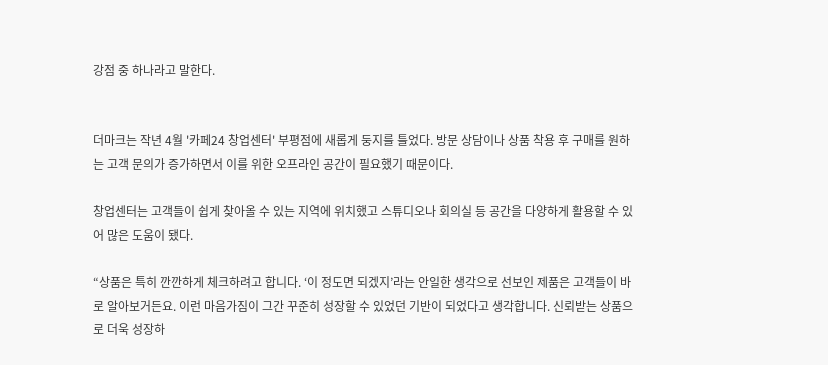강점 중 하나라고 말한다.


더마크는 작년 4월 '카페24 창업센터' 부평점에 새롭게 둥지를 틀었다. 방문 상담이나 상품 착용 후 구매를 원하는 고객 문의가 증가하면서 이를 위한 오프라인 공간이 필요했기 때문이다.

창업센터는 고객들이 쉽게 찾아올 수 있는 지역에 위치했고 스튜디오나 회의실 등 공간을 다양하게 활용할 수 있어 많은 도움이 됐다.

“상품은 특히 깐깐하게 체크하려고 합니다. ‘이 정도면 되겠지’라는 안일한 생각으로 선보인 제품은 고객들이 바로 알아보거든요. 이런 마음가짐이 그간 꾸준히 성장할 수 있었던 기반이 되었다고 생각합니다. 신뢰받는 상품으로 더욱 성장하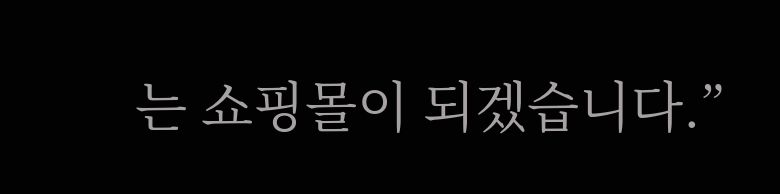는 쇼핑몰이 되겠습니다.”